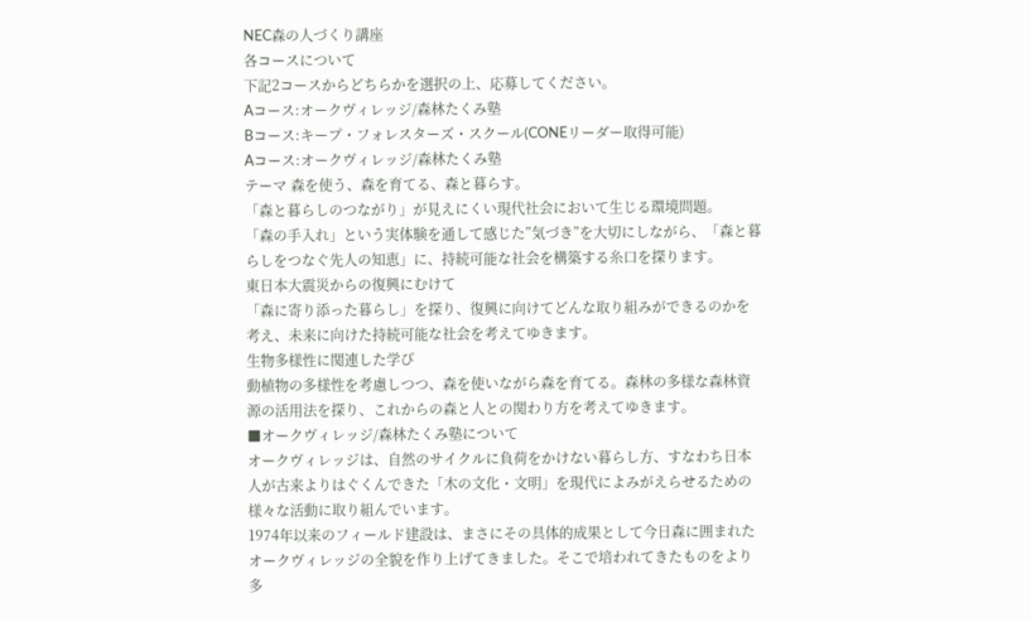NEC森の人づくり講座
各コースについて
下記2コースからどちらかを選択の上、応募してください。
Aコース:オークヴィレッジ/森林たくみ塾
Bコース:キープ・フォレスターズ・スクール(CONEリーダー取得可能)
Aコース:オークヴィレッジ/森林たくみ塾
テーマ 森を使う、森を育てる、森と暮らす。
「森と暮らしのつながり」が見えにくい現代社会において生じる環境問題。
「森の手入れ」という実体験を通して感じた”気づき”を大切にしながら、「森と暮らしをつなぐ先人の知恵」に、持続可能な社会を構築する糸口を探ります。
東日本大震災からの復興にむけて
「森に寄り添った暮らし」を探り、復興に向けてどんな取り組みができるのかを考え、未来に向けた持続可能な社会を考えてゆきます。
生物多様性に関連した学び
動植物の多様性を考慮しつつ、森を使いながら森を育てる。森林の多様な森林資源の活用法を探り、これからの森と人との関わり方を考えてゆきます。
■オークヴィレッジ/森林たくみ塾について
オークヴィレッジは、自然のサイクルに負荷をかけない暮らし方、すなわち日本人が古来よりはぐくんできた「木の文化・文明」を現代によみがえらせるための様々な活動に取り組んでいます。
1974年以来のフィールド建設は、まさにその具体的成果として今日森に囲まれたオークヴィレッジの全貌を作り上げてきました。そこで培われてきたものをより多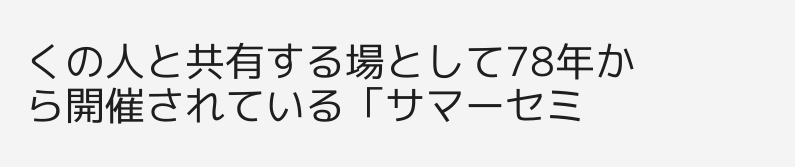くの人と共有する場として78年から開催されている「サマーセミ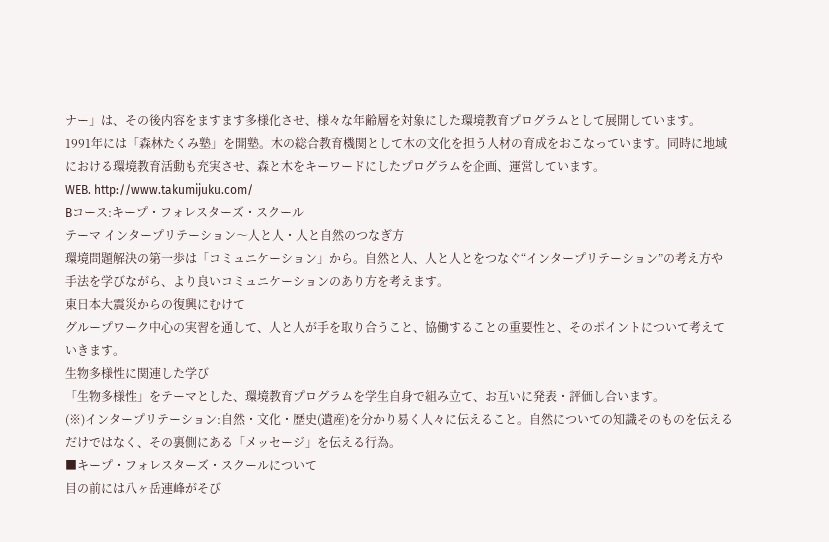ナー」は、その後内容をますます多様化させ、様々な年齢層を対象にした環境教育プログラムとして展開しています。
1991年には「森林たくみ塾」を開塾。木の総合教育機関として木の文化を担う人材の育成をおこなっています。同時に地域における環境教育活動も充実させ、森と木をキーワードにしたプログラムを企画、運営しています。
WEB. http://www.takumijuku.com/
Bコース:キープ・フォレスターズ・スクール
テーマ インタープリテーション〜人と人・人と自然のつなぎ方
環境問題解決の第一歩は「コミュニケーション」から。自然と人、人と人とをつなぐ“インタープリテーション”の考え方や手法を学びながら、より良いコミュニケーションのあり方を考えます。
東日本大震災からの復興にむけて
グループワーク中心の実習を通して、人と人が手を取り合うこと、協働することの重要性と、そのポイントについて考えていきます。
生物多様性に関連した学び
「生物多様性」をテーマとした、環境教育プログラムを学生自身で組み立て、お互いに発表・評価し合います。
(※)インタープリテーション:自然・文化・歴史(遺産)を分かり易く人々に伝えること。自然についての知識そのものを伝えるだけではなく、その裏側にある「メッセージ」を伝える行為。
■キープ・フォレスターズ・スクールについて
目の前には八ヶ岳連峰がそび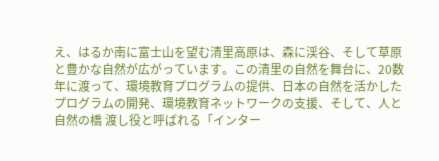え、はるか南に富士山を望む清里高原は、森に渓谷、そして草原と豊かな自然が広がっています。この清里の自然を舞台に、20数年に渡って、環境教育プログラムの提供、日本の自然を活かしたプログラムの開発、環境教育ネットワークの支援、そして、人と自然の橋 渡し役と呼ばれる「インター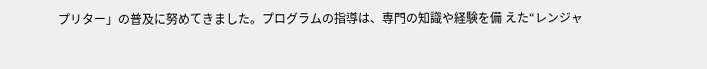プリター」の普及に努めてきました。プログラムの指導は、専門の知識や経験を備 えた“レンジャ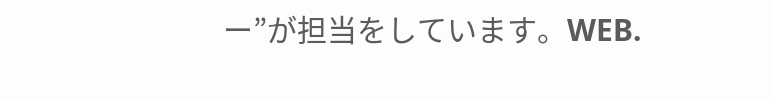ー”が担当をしています。WEB.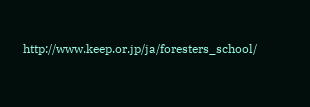http://www.keep.or.jp/ja/foresters_school/